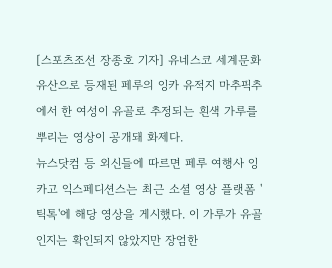[스포츠조선 장종호 기자] 유네스코 세계문화유산으로 등재된 페루의 잉카 유적지 마추픽추에서 한 여성이 유골로 추정되는 흰색 가루를 뿌리는 영상이 공개돼 화제다.
뉴스닷컴 등 외신들에 따르면 페루 여행사 잉카고 익스페디션스는 최근 소셜 영상 플랫폼 '틱톡'에 해당 영상을 게시했다. 이 가루가 유골인지는 확인되지 않았지만 장엄한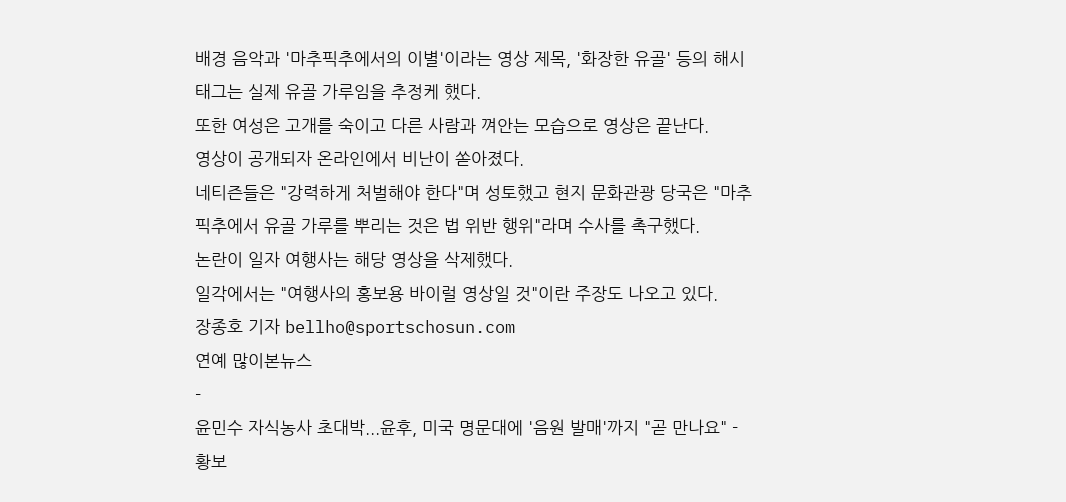배경 음악과 '마추픽추에서의 이별'이라는 영상 제목, '화장한 유골' 등의 해시태그는 실제 유골 가루임을 추정케 했다.
또한 여성은 고개를 숙이고 다른 사람과 껴안는 모습으로 영상은 끝난다.
영상이 공개되자 온라인에서 비난이 쏟아졌다.
네티즌들은 "강력하게 처벌해야 한다"며 성토했고 현지 문화관광 당국은 "마추픽추에서 유골 가루를 뿌리는 것은 법 위반 행위"라며 수사를 촉구했다.
논란이 일자 여행사는 해당 영상을 삭제했다.
일각에서는 "여행사의 홍보용 바이럴 영상일 것"이란 주장도 나오고 있다.
장종호 기자 bellho@sportschosun.com
연예 많이본뉴스
-
윤민수 자식농사 초대박...윤후, 미국 명문대에 '음원 발매'까지 "곧 만나요" -
황보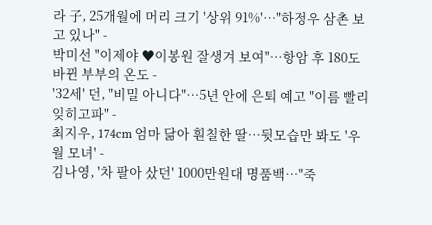라 子, 25개월에 머리 크기 '상위 91%'…"하정우 삼촌 보고 있나" -
박미선 "이제야 ♥이봉원 잘생겨 보여"…항암 후 180도 바뀐 부부의 온도 -
'32세' 던, "비밀 아니다"…5년 안에 은퇴 예고 "이름 빨리 잊히고파" -
최지우, 174cm 엄마 닮아 훤칠한 딸…뒷모습만 봐도 '우월 모녀' -
김나영, '차 팔아 샀던' 1000만원대 명품백…"죽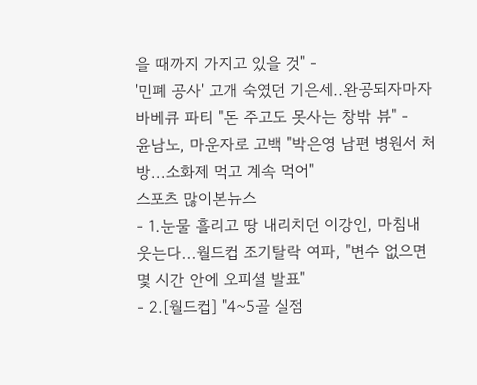을 때까지 가지고 있을 것" -
'민폐 공사' 고개 숙였던 기은세..완공되자마자 바베큐 파티 "돈 주고도 못사는 창밖 뷰" -
윤남노, 마운자로 고백 "박은영 남편 병원서 처방...소화제 먹고 계속 먹어"
스포츠 많이본뉴스
- 1.눈물 흘리고 땅 내리치던 이강인, 마침내 웃는다...월드컵 조기탈락 여파, "변수 없으면 몇 시간 안에 오피셜 발표"
- 2.[월드컵] "4~5골 실점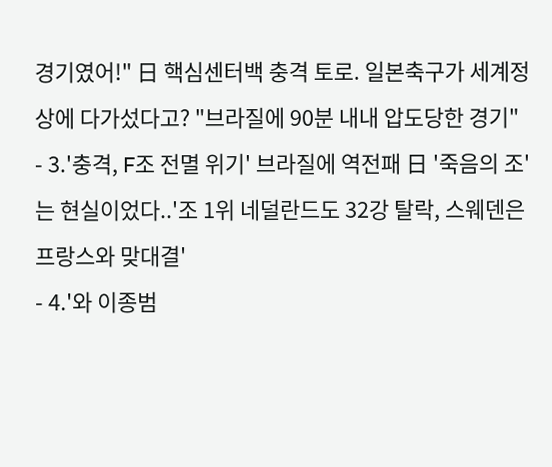경기였어!" 日 핵심센터백 충격 토로. 일본축구가 세계정상에 다가섰다고? "브라질에 90분 내내 압도당한 경기"
- 3.'충격, F조 전멸 위기' 브라질에 역전패 日 '죽음의 조'는 현실이었다..'조 1위 네덜란드도 32강 탈락, 스웨덴은 프랑스와 맞대결'
- 4.'와 이종범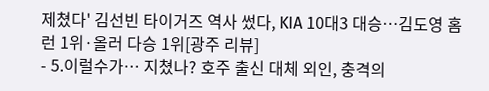제쳤다' 김선빈 타이거즈 역사 썼다, KIA 10대3 대승…김도영 홈런 1위·올러 다승 1위[광주 리뷰]
- 5.이럴수가… 지쳤나? 호주 출신 대체 외인, 충격의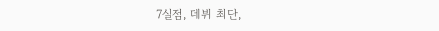7실점, 데뷔 최단,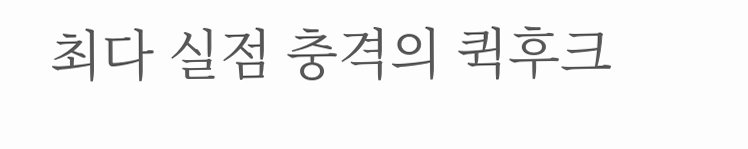최다 실점 충격의 퀵후크